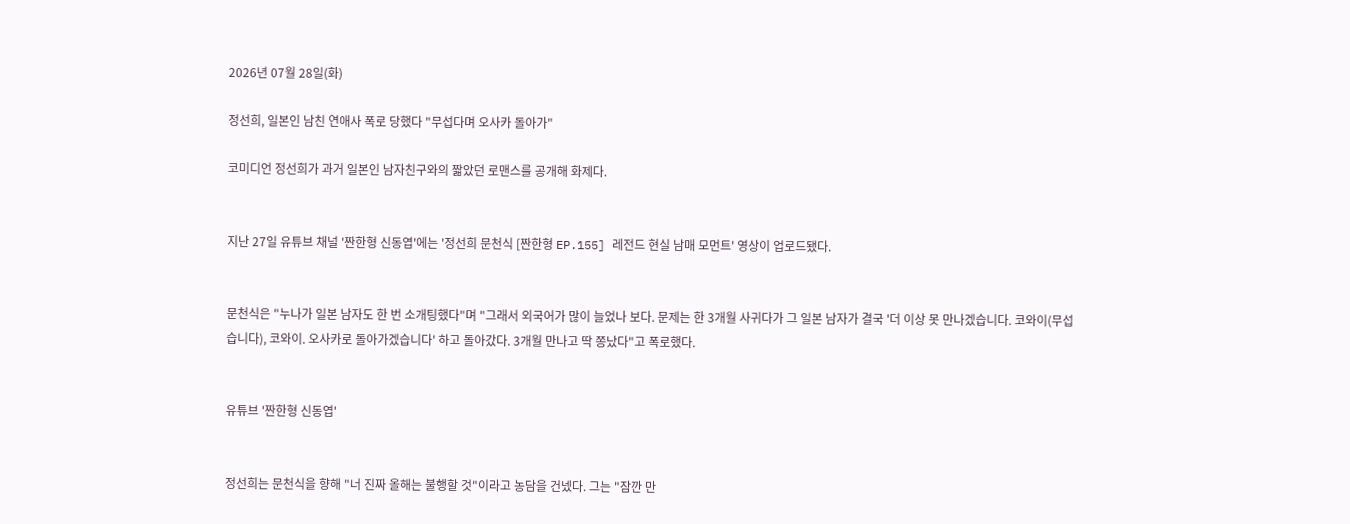2026년 07월 28일(화)

정선희, 일본인 남친 연애사 폭로 당했다 "무섭다며 오사카 돌아가"

코미디언 정선희가 과거 일본인 남자친구와의 짧았던 로맨스를 공개해 화제다.


지난 27일 유튜브 채널 '짠한형 신동엽'에는 '정선희 문천식 [짠한형 EP.155] 레전드 현실 남매 모먼트' 영상이 업로드됐다.


문천식은 "누나가 일본 남자도 한 번 소개팅했다"며 "그래서 외국어가 많이 늘었나 보다. 문제는 한 3개월 사귀다가 그 일본 남자가 결국 '더 이상 못 만나겠습니다. 코와이(무섭습니다), 코와이. 오사카로 돌아가겠습니다' 하고 돌아갔다. 3개월 만나고 딱 쫑났다"고 폭로했다.


유튜브 '짠한형 신동엽'


정선희는 문천식을 향해 "너 진짜 올해는 불행할 것"이라고 농담을 건넸다. 그는 "잠깐 만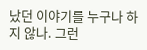났던 이야기를 누구나 하지 않나. 그런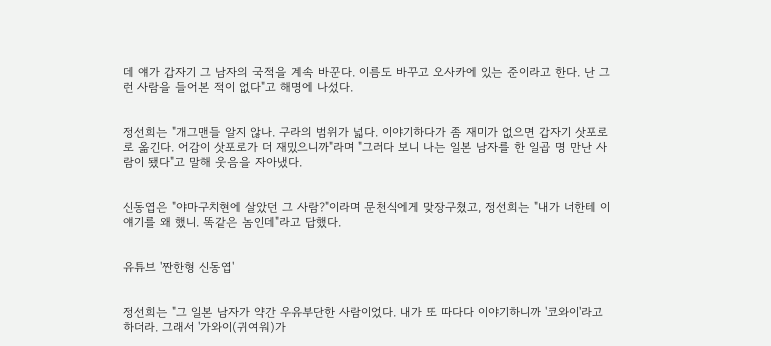데 얘가 갑자기 그 남자의 국적을 계속 바꾼다. 이름도 바꾸고 오사카에 있는 준이라고 한다. 난 그런 사람을 들어본 적이 없다"고 해명에 나섰다.


정선희는 "개그맨들 알지 않나. 구라의 범위가 넓다. 이야기하다가 좀 재미가 없으면 갑자기 삿포로로 옮긴다. 어감이 삿포로가 더 재밌으니까"라며 "그러다 보니 나는 일본 남자를 한 일곱 명 만난 사람이 됐다"고 말해 웃음을 자아냈다.


신동엽은 "야마구치현에 살았던 그 사람?"이라며 문천식에게 맞장구쳤고, 정선희는 "내가 너한테 이 얘기를 왜 했니. 똑같은 놈인데"라고 답했다.


유튜브 '짠한형 신동엽'


정선희는 "그 일본 남자가 약간 우유부단한 사람이었다. 내가 또 따다다 이야기하니까 '코와이'라고 하더라. 그래서 '가와이(귀여워)가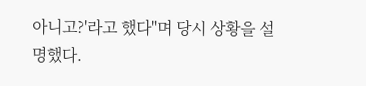아니고?'라고 했다"며 당시 상황을 설명했다.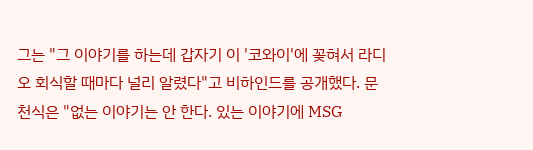그는 "그 이야기를 하는데 갑자기 이 '코와이'에 꽂혀서 라디오 회식할 때마다 널리 알렸다"고 비하인드를 공개했다. 문천식은 "없는 이야기는 안 한다. 있는 이야기에 MSG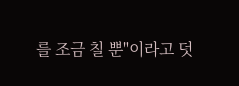를 조금 칠 뿐"이라고 덧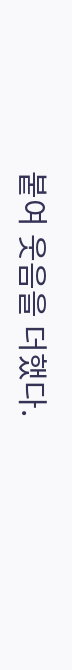붙여 웃음을 더했다.